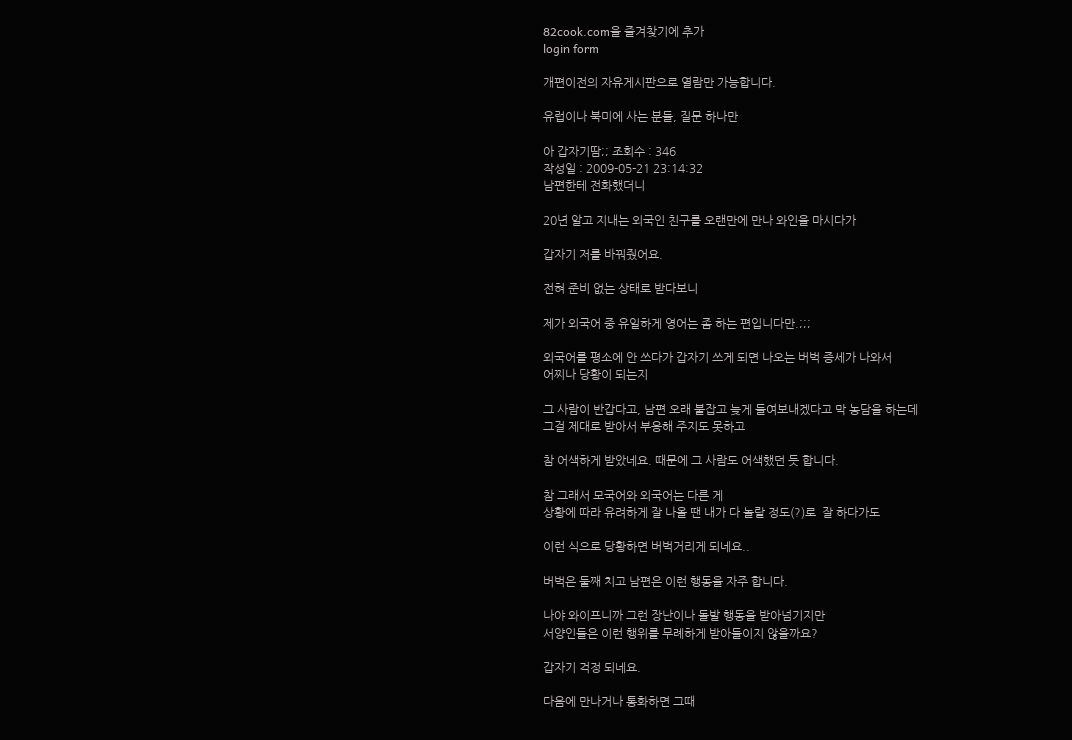82cook.com을 즐겨찾기에 추가
login form

개편이전의 자유게시판으로 열람만 가능합니다.

유럽이나 북미에 사는 분들, 질문 하나만

아 갑자기땀;; 조회수 : 346
작성일 : 2009-05-21 23:14:32
남편한테 전화했더니

20년 알고 지내는 외국인 친구를 오랜만에 만나 와인을 마시다가

갑자기 저를 바꿔줬어요.

전혀 준비 없는 상태로 받다보니

제가 외국어 중 유일하게 영어는 좀 하는 편입니다만.;;;

외국어를 평소에 안 쓰다가 갑자기 쓰게 되면 나오는 버벅 증세가 나와서
어찌나 당황이 되는지

그 사람이 반갑다고, 남편 오래 붙잡고 늦게 들여보내겠다고 막 농담을 하는데
그걸 제대로 받아서 부응해 주지도 못하고

참 어색하게 받았네요. 때문에 그 사람도 어색했던 듯 합니다.

참 그래서 모국어와 외국어는 다른 게
상황에 따라 유려하게 잘 나올 땐 내가 다 놀랄 정도(?)로  잘 하다가도

이런 식으로 당황하면 버벅거리게 되네요..

버벅은 둘째 치고 남편은 이런 행동을 자주 합니다.

나야 와이프니까 그런 장난이나 돌발 행동을 받아넘기지만
서양인들은 이런 행위를 무례하게 받아들이지 않을까요?

갑자기 걱정 되네요.

다음에 만나거나 통화하면 그때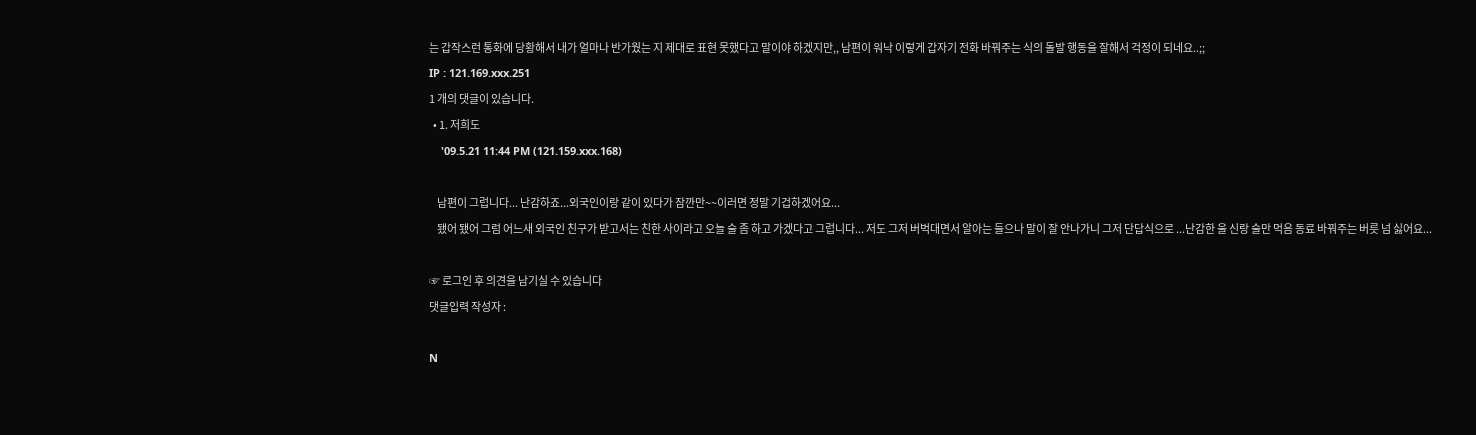는 갑작스런 통화에 당황해서 내가 얼마나 반가웠는 지 제대로 표현 못했다고 말이야 하겠지만,, 남편이 워낙 이렇게 갑자기 전화 바꿔주는 식의 돌발 행동을 잘해서 걱정이 되네요..;;
IP : 121.169.xxx.251
1 개의 댓글이 있습니다.
  • 1. 저희도
    '09.5.21 11:44 PM (121.159.xxx.168)

    남편이 그럽니다... 난감하죠...외국인이랑 같이 있다가 잠깐만~~이러면 정말 기겁하겠어요...
    됐어 됐어 그럼 어느새 외국인 친구가 받고서는 친한 사이라고 오늘 술 좀 하고 가겠다고 그럽니다... 저도 그저 버벅대면서 알아는 들으나 말이 잘 안나가니 그저 단답식으로 ...난감한 울 신랑 술만 먹음 동료 바꿔주는 버릇 넘 싫어요...

☞ 로그인 후 의견을 남기실 수 있습니다
댓글입력 작성자 :

N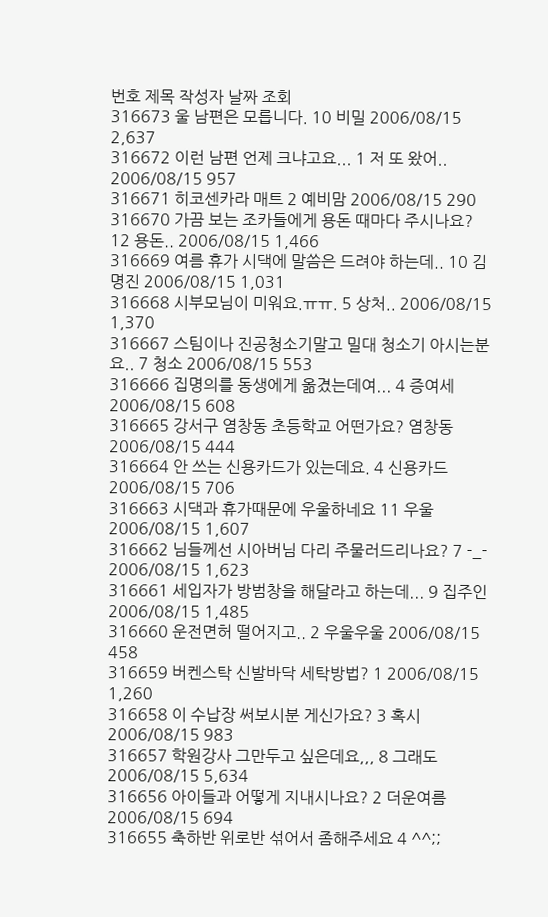번호 제목 작성자 날짜 조회
316673 울 남편은 모릅니다. 10 비밀 2006/08/15 2,637
316672 이런 남편 언제 크냐고요... 1 저 또 왔어.. 2006/08/15 957
316671 히코센카라 매트 2 예비맘 2006/08/15 290
316670 가끔 보는 조카들에게 용돈 때마다 주시나요? 12 용돈.. 2006/08/15 1,466
316669 여름 휴가 시댁에 말씀은 드려야 하는데.. 10 김명진 2006/08/15 1,031
316668 시부모님이 미워요.ㅠㅠ. 5 상처.. 2006/08/15 1,370
316667 스팀이나 진공청소기말고 밀대 청소기 아시는분요.. 7 청소 2006/08/15 553
316666 집명의를 동생에게 옮겼는데여... 4 증여세 2006/08/15 608
316665 강서구 염창동 초등학교 어떤가요? 염창동 2006/08/15 444
316664 안 쓰는 신용카드가 있는데요. 4 신용카드 2006/08/15 706
316663 시댁과 휴가때문에 우울하네요 11 우울 2006/08/15 1,607
316662 님들께선 시아버님 다리 주물러드리나요? 7 -_- 2006/08/15 1,623
316661 세입자가 방범창을 해달라고 하는데... 9 집주인 2006/08/15 1,485
316660 운전면허 떨어지고.. 2 우울우울 2006/08/15 458
316659 버켄스탁 신발바닥 세탁방법? 1 2006/08/15 1,260
316658 이 수납장 써보시분 게신가요? 3 혹시 2006/08/15 983
316657 학원강사 그만두고 싶은데요,,, 8 그래도 2006/08/15 5,634
316656 아이들과 어떻게 지내시나요? 2 더운여름 2006/08/15 694
316655 축하반 위로반 섞어서 좀해주세요 4 ^^;;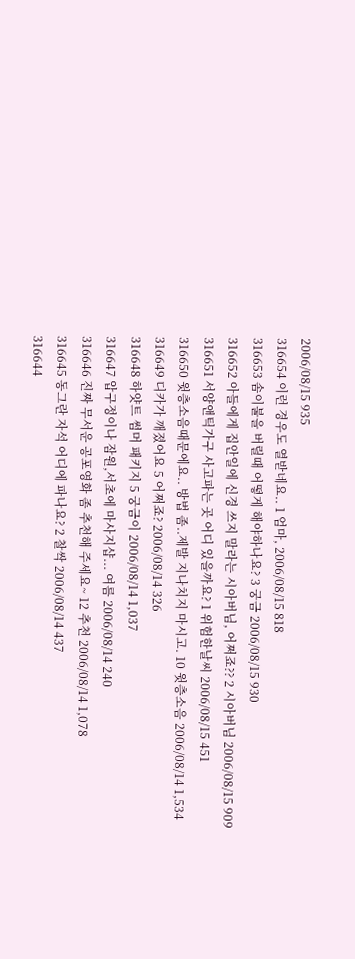2006/08/15 935
316654 이런 경우도 열받네요.. 1 엄마, 2006/08/15 818
316653 솜이불을 버릴때 어떻게 해야하나요? 3 궁금 2006/08/15 930
316652 아들에게 집안일에 신경 쓰지 말라는 시아버님, 어쩌죠?? 2 시아버님 2006/08/15 909
316651 서양앤틱가구 사고파는 곳 어디 있을까요? 1 위험한날씨 2006/08/15 451
316650 윗층소음때문에요.. 방법 좀..제발 지나치지 마시고. 10 윗층소음 2006/08/14 1,534
316649 디카가 깨졌어요 5 어쩌죠? 2006/08/14 326
316648 하얏트 썸머 패키지 5 궁금이 2006/08/14 1,037
316647 압구정이나 잠원,서초에 마사지샵... 여름 2006/08/14 240
316646 진짜 무서운 공포영화 좀 추천해 주세요~ 12 추천 2006/08/14 1,078
316645 동그란 자석 어디에 파나요? 2 찰싹 2006/08/14 437
316644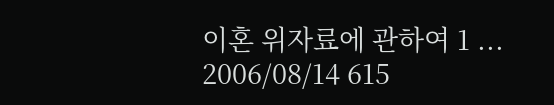이혼 위자료에 관하여 1 ... 2006/08/14 615